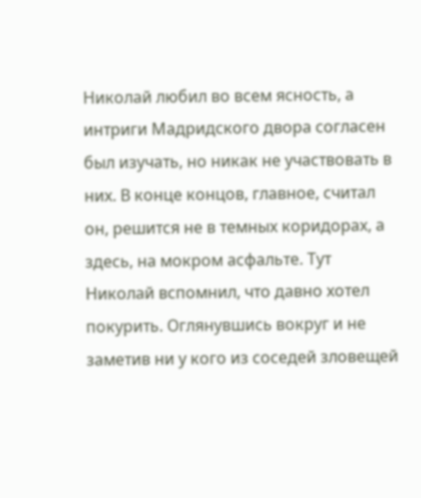Николай любил во всем ясность, а интриги Мадридского двора согласен был изучать, но никак не участвовать в них. В конце концов, главное, считал он, решится не в темных коридорах, а здесь, на мокром асфальте. Тут Николай вспомнил, что давно хотел покурить. Оглянувшись вокруг и не заметив ни у кого из соседей зловещей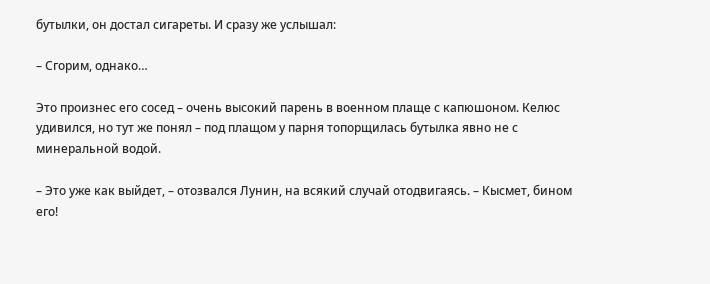бутылки, он достал сигареты. И сразу же услышал:

– Сгорим, однако…

Это произнес его сосед – очень высокий парень в военном плаще с капюшоном. Келюс удивился, но тут же понял – под плащом у парня топорщилась бутылка явно не с минеральной водой.

– Это уже как выйдет, – отозвался Лунин, на всякий случай отодвигаясь. – Кысмет, бином его!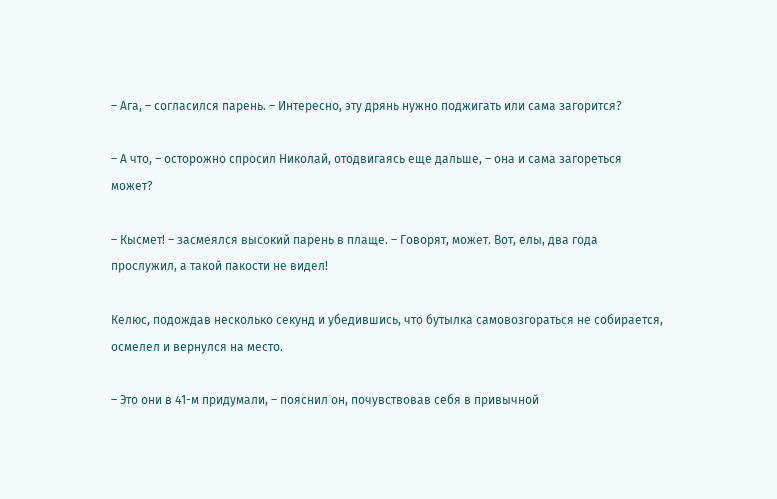– Ага, – согласился парень. – Интересно, эту дрянь нужно поджигать или сама загорится?

– А что, – осторожно спросил Николай, отодвигаясь еще дальше, – она и сама загореться может?

– Кысмет! – засмеялся высокий парень в плаще. – Говорят, может. Вот, елы, два года прослужил, а такой пакости не видел!

Келюс, подождав несколько секунд и убедившись, что бутылка самовозгораться не собирается, осмелел и вернулся на место.

– Это они в 41-м придумали, – пояснил он, почувствовав себя в привычной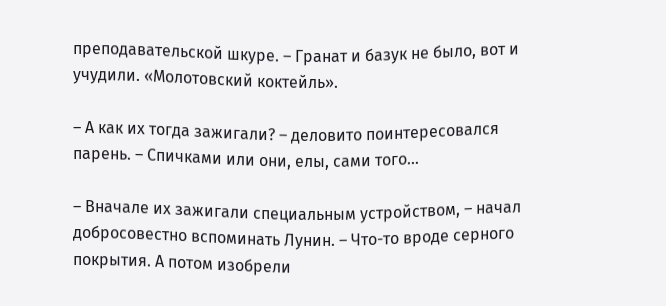преподавательской шкуре. – Гранат и базук не было, вот и учудили. «Молотовский коктейль».

– А как их тогда зажигали? – деловито поинтересовался парень. – Спичками или они, елы, сами того…

– Вначале их зажигали специальным устройством, – начал добросовестно вспоминать Лунин. – Что-то вроде серного покрытия. А потом изобрели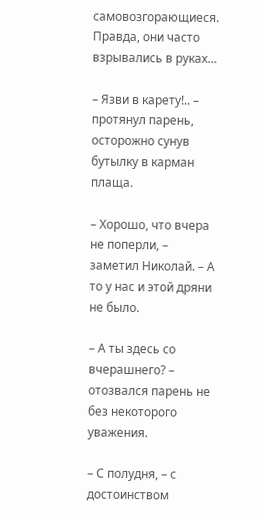самовозгорающиеся. Правда, они часто взрывались в руках…

– Язви в карету!.. – протянул парень, осторожно сунув бутылку в карман плаща.

– Хорошо, что вчера не поперли, – заметил Николай. – А то у нас и этой дряни не было.

– А ты здесь со вчерашнего? – отозвался парень не без некоторого уважения.

– С полудня, – с достоинством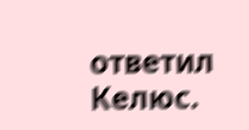ответил Келюс.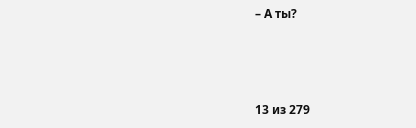– А ты?



13 из 279